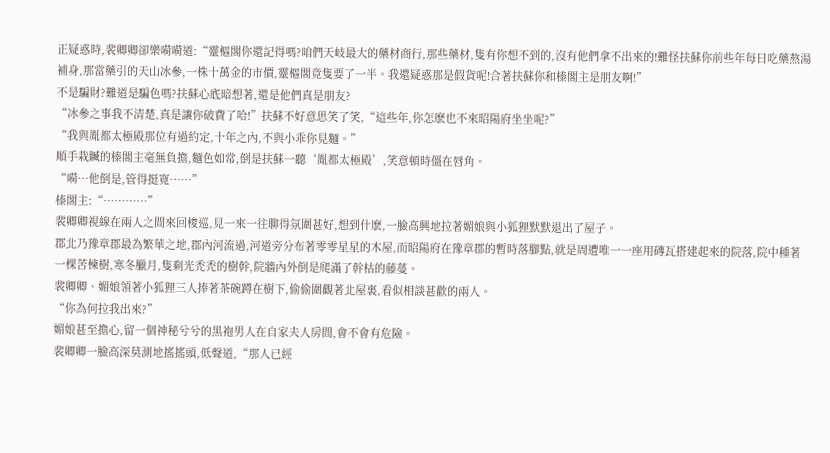正疑惑時,裴卿卿卻樂嗬嗬道:“靈樞閣你還記得嗎?咱們天岐最大的藥材商行,那些藥材,隻有你想不到的,沒有他們拿不出來的!難怪扶蘇你前些年每日吃藥熬湯補身,那當藥引的天山冰參,一株十萬金的市價,靈樞閣竟隻要了一半。我還疑惑那是假貨呢!合著扶蘇你和榛閣主是朋友啊!”
不是騙財?難道是騙色嗎?扶蘇心底暗想著,還是他們真是朋友?
“冰參之事我不清楚,真是讓你破費了哈!”扶蘇不好意思笑了笑,“這些年,你怎麽也不來昭陽府坐坐呢?”
“我與胤都太極殿那位有過約定,十年之內,不與小乖你見麵。”
順手栽贓的榛閣主毫無負擔,麵色如常,倒是扶蘇一聽‘胤都太極殿’,笑意頓時僵在唇角。
“嗬…他倒是,管得挺寬……”
榛閣主:“…………”
裴卿卿視線在兩人之間來回梭巡,見一來一往聊得氛圍甚好,想到什麽,一臉高興地拉著媚娘與小狐狸默默退出了屋子。
郡北乃豫章郡最為繁華之地,郡內河流過,河道旁分布著零零星星的木屋,而昭陽府在豫章郡的暫時落腳點,就是周遭唯一一座用磚瓦搭建起來的院落,院中種著一棵苦楝樹,寒冬臘月,隻剩光禿禿的樹幹,院牆內外倒是爬滿了幹枯的藤蔓。
裴卿卿、媚娘領著小狐狸三人捧著茶碗蹲在樹下,偷偷圍觀著北屋裏,看似相談甚歡的兩人。
“你為何拉我出來?”
媚娘甚至擔心,留一個神秘兮兮的黑袍男人在自家夫人房間,會不會有危險。
裴卿卿一臉高深莫測地搖搖頭,低聲道,“那人已經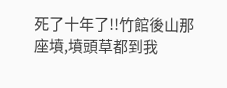死了十年了!!竹館後山那座墳,墳頭草都到我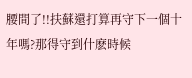腰間了!!扶蘇還打算再守下一個十年嗎?那得守到什麽時候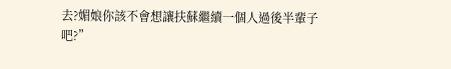去?媚娘你該不會想讓扶蘇繼續一個人過後半輩子吧?”